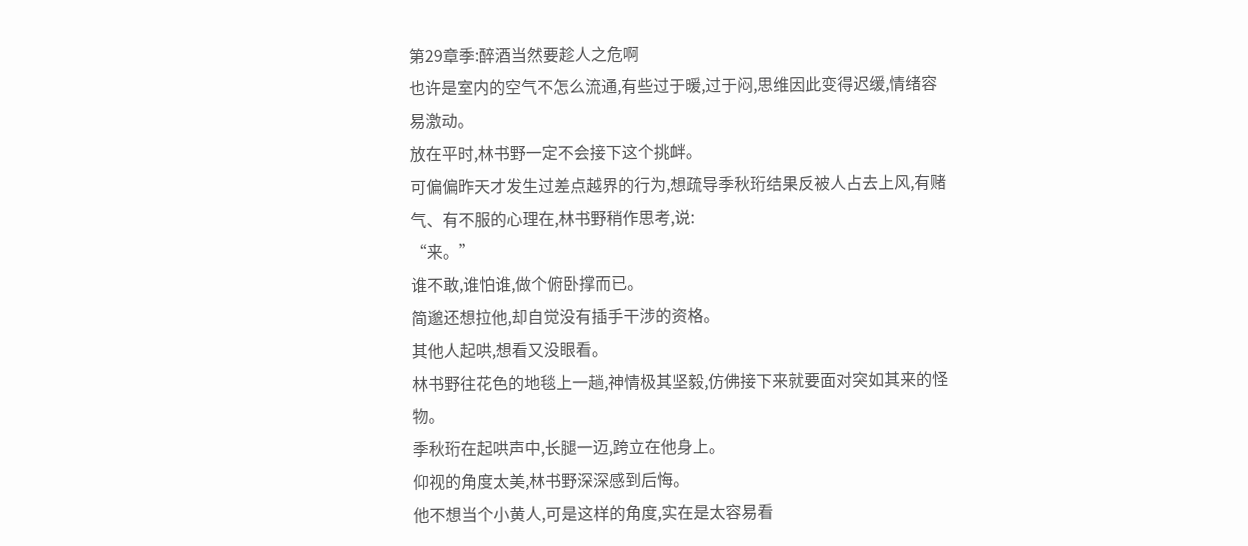第29章季:醉酒当然要趁人之危啊
也许是室内的空气不怎么流通,有些过于暖,过于闷,思维因此变得迟缓,情绪容易激动。
放在平时,林书野一定不会接下这个挑衅。
可偏偏昨天才发生过差点越界的行为,想疏导季秋珩结果反被人占去上风,有赌气、有不服的心理在,林书野稍作思考,说:
“来。”
谁不敢,谁怕谁,做个俯卧撑而已。
简邈还想拉他,却自觉没有插手干涉的资格。
其他人起哄,想看又没眼看。
林书野往花色的地毯上一趟,神情极其坚毅,仿佛接下来就要面对突如其来的怪物。
季秋珩在起哄声中,长腿一迈,跨立在他身上。
仰视的角度太美,林书野深深感到后悔。
他不想当个小黄人,可是这样的角度,实在是太容易看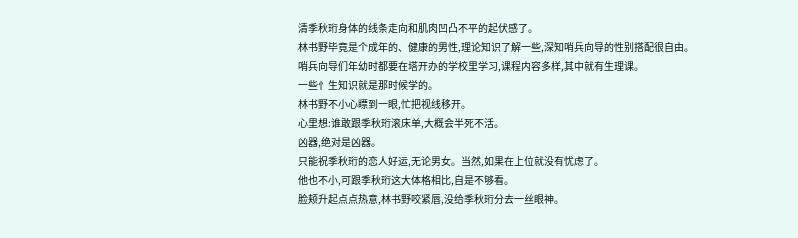清季秋珩身体的线条走向和肌肉凹凸不平的起伏感了。
林书野毕竟是个成年的、健康的男性,理论知识了解一些,深知哨兵向导的性别搭配很自由。
哨兵向导们年幼时都要在塔开办的学校里学习,课程内容多样,其中就有生理课。
一些忄生知识就是那时候学的。
林书野不小心瞟到一眼,忙把视线移开。
心里想:谁敢跟季秋珩滚床单,大概会半死不活。
凶器,绝对是凶器。
只能祝季秋珩的恋人好运,无论男女。当然,如果在上位就没有忧虑了。
他也不小,可跟季秋珩这大体格相比,自是不够看。
脸颊升起点点热意,林书野咬紧唇,没给季秋珩分去一丝眼神。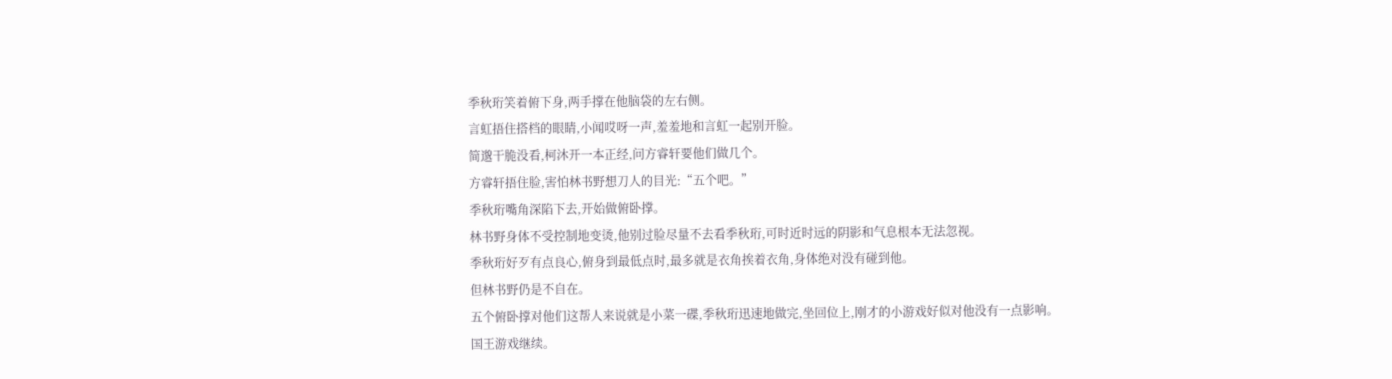季秋珩笑着俯下身,两手撑在他脑袋的左右侧。
言虹捂住搭档的眼睛,小闻哎呀一声,羞羞地和言虹一起别开脸。
简邈干脆没看,柯沐开一本正经,问方睿轩要他们做几个。
方睿轩捂住脸,害怕林书野想刀人的目光:“五个吧。”
季秋珩嘴角深陷下去,开始做俯卧撑。
林书野身体不受控制地变烫,他别过脸尽量不去看季秋珩,可时近时远的阴影和气息根本无法忽视。
季秋珩好歹有点良心,俯身到最低点时,最多就是衣角挨着衣角,身体绝对没有碰到他。
但林书野仍是不自在。
五个俯卧撑对他们这帮人来说就是小菜一碟,季秋珩迅速地做完,坐回位上,刚才的小游戏好似对他没有一点影响。
国王游戏继续。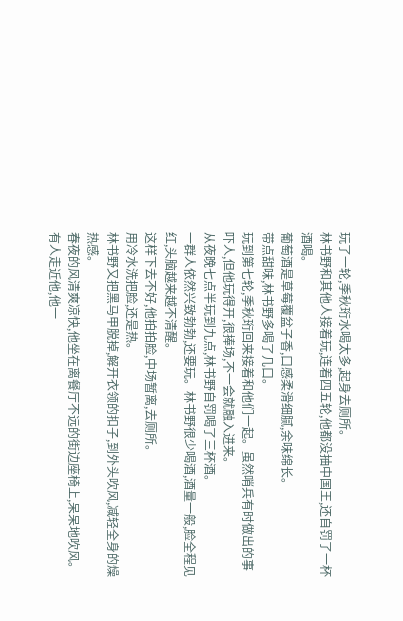玩了一轮,季秋珩水喝太多,起身去厕所。
林书野和其他人接着玩,连着四五轮,他都没抽中国王,还自罚了一杯酒喝。
葡萄酒是草莓覆盆子香,口感柔滑细腻,余味绵长。
带点甜味,林书野多喝了几口。
玩到第七轮,季秋珩回来接着和他们一起。虽然哨兵有时做出的事吓人,但他玩得开,很捧场,不一会就融入进来。
从夜晚七点半玩到九点,林书野自罚喝了三杯酒。
一群人依然兴致勃勃,还要玩。林书野很少喝酒,酒量一般,脸全程见红,头脑越来越不清醒。
这样下去不好,他拍拍脸,中场暂离,去厕所。
用冷水洗把脸,还是热。
林书野又把黑马甲脱掉,解开衣领的扣子,到外头吹风,减轻全身的燥热感。
春夜的风清爽凉快,他坐在离餐厅不远的街边座椅上,呆呆地吹风。
有人走近他,他一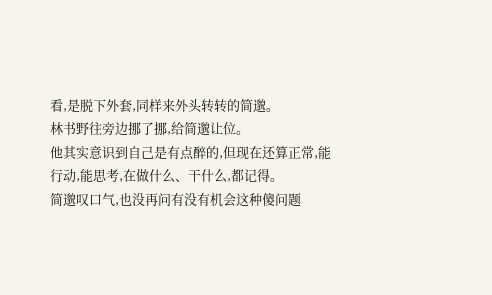看,是脱下外套,同样来外头转转的简邈。
林书野往旁边挪了挪,给简邈让位。
他其实意识到自己是有点醉的,但现在还算正常,能行动,能思考,在做什么、干什么,都记得。
简邈叹口气,也没再问有没有机会这种傻问题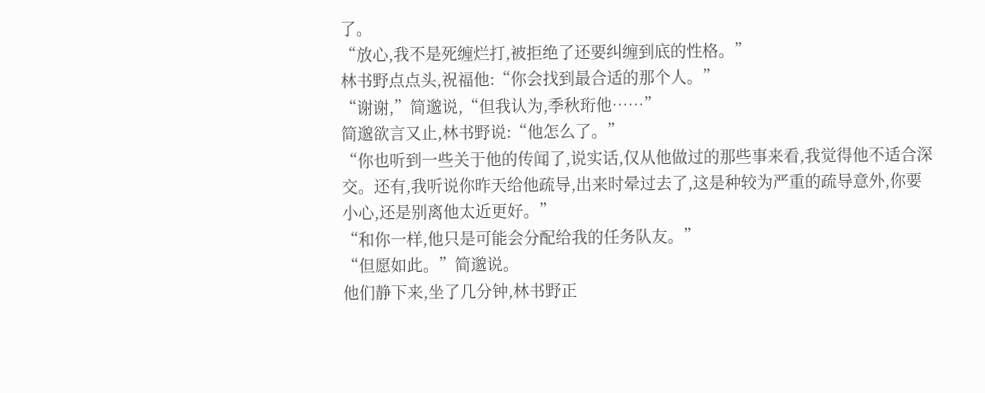了。
“放心,我不是死缠烂打,被拒绝了还要纠缠到底的性格。”
林书野点点头,祝福他:“你会找到最合适的那个人。”
“谢谢,”简邈说,“但我认为,季秋珩他……”
简邈欲言又止,林书野说:“他怎么了。”
“你也听到一些关于他的传闻了,说实话,仅从他做过的那些事来看,我觉得他不适合深交。还有,我听说你昨天给他疏导,出来时晕过去了,这是种较为严重的疏导意外,你要小心,还是别离他太近更好。”
“和你一样,他只是可能会分配给我的任务队友。”
“但愿如此。”简邈说。
他们静下来,坐了几分钟,林书野正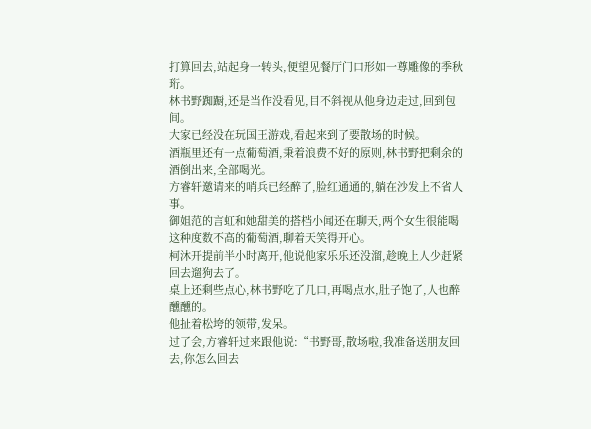打算回去,站起身一转头,便望见餐厅门口形如一尊雕像的季秋珩。
林书野踟蹰,还是当作没看见,目不斜视从他身边走过,回到包间。
大家已经没在玩国王游戏,看起来到了要散场的时候。
酒瓶里还有一点葡萄酒,秉着浪费不好的原则,林书野把剩余的酒倒出来,全部喝光。
方睿轩邀请来的哨兵已经醉了,脸红通通的,躺在沙发上不省人事。
御姐范的言虹和她甜美的搭档小闻还在聊天,两个女生很能喝这种度数不高的葡萄酒,聊着天笑得开心。
柯沐开提前半小时离开,他说他家乐乐还没溜,趁晚上人少赶紧回去遛狗去了。
桌上还剩些点心,林书野吃了几口,再喝点水,肚子饱了,人也醉醺醺的。
他扯着松垮的领带,发呆。
过了会,方睿轩过来跟他说:“书野哥,散场啦,我准备送朋友回去,你怎么回去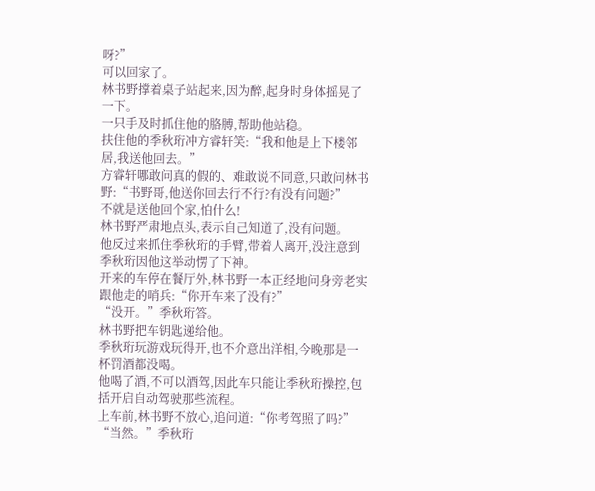呀?”
可以回家了。
林书野撑着桌子站起来,因为醉,起身时身体摇晃了一下。
一只手及时抓住他的胳膊,帮助他站稳。
扶住他的季秋珩冲方睿轩笑:“我和他是上下楼邻居,我送他回去。”
方睿轩哪敢问真的假的、难敢说不同意,只敢问林书野:“书野哥,他送你回去行不行?有没有问题?”
不就是送他回个家,怕什么!
林书野严肃地点头,表示自己知道了,没有问题。
他反过来抓住季秋珩的手臂,带着人离开,没注意到季秋珩因他这举动愣了下神。
开来的车停在餐厅外,林书野一本正经地问身旁老实跟他走的哨兵:“你开车来了没有?”
“没开。”季秋珩答。
林书野把车钥匙递给他。
季秋珩玩游戏玩得开,也不介意出洋相,今晚那是一杯罚酒都没喝。
他喝了酒,不可以酒驾,因此车只能让季秋珩操控,包括开启自动驾驶那些流程。
上车前,林书野不放心,追问道:“你考驾照了吗?”
“当然。”季秋珩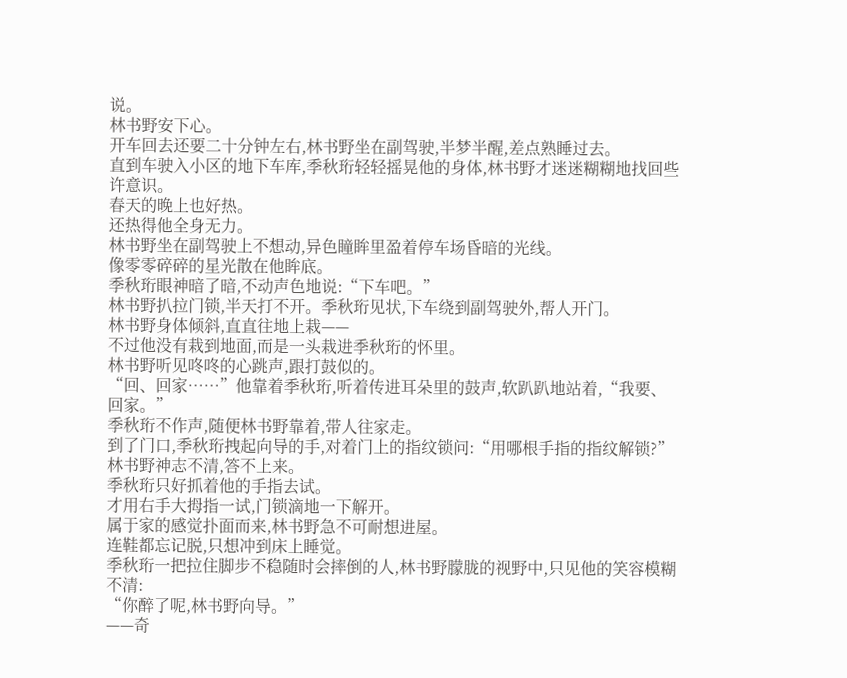说。
林书野安下心。
开车回去还要二十分钟左右,林书野坐在副驾驶,半梦半醒,差点熟睡过去。
直到车驶入小区的地下车库,季秋珩轻轻摇晃他的身体,林书野才迷迷糊糊地找回些许意识。
春天的晚上也好热。
还热得他全身无力。
林书野坐在副驾驶上不想动,异色瞳眸里盈着停车场昏暗的光线。
像零零碎碎的星光散在他眸底。
季秋珩眼神暗了暗,不动声色地说:“下车吧。”
林书野扒拉门锁,半天打不开。季秋珩见状,下车绕到副驾驶外,帮人开门。
林书野身体倾斜,直直往地上栽——
不过他没有栽到地面,而是一头栽进季秋珩的怀里。
林书野听见咚咚的心跳声,跟打鼓似的。
“回、回家……”他靠着季秋珩,听着传进耳朵里的鼓声,软趴趴地站着,“我要、回家。”
季秋珩不作声,随便林书野靠着,带人往家走。
到了门口,季秋珩拽起向导的手,对着门上的指纹锁问:“用哪根手指的指纹解锁?”
林书野神志不清,答不上来。
季秋珩只好抓着他的手指去试。
才用右手大拇指一试,门锁滴地一下解开。
属于家的感觉扑面而来,林书野急不可耐想进屋。
连鞋都忘记脱,只想冲到床上睡觉。
季秋珩一把拉住脚步不稳随时会摔倒的人,林书野朦胧的视野中,只见他的笑容模糊不清:
“你醉了呢,林书野向导。”
——奇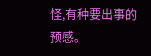怪,有种要出事的预感。